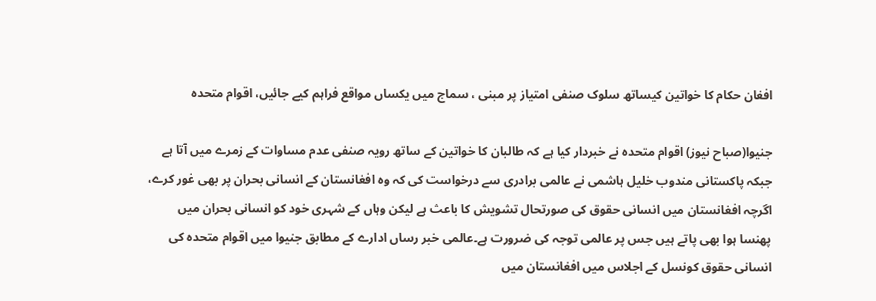افغان حکام کا خواتین کیساتھ سلوک صنفی امتیاز پر مبنی ، سماج میں یکساں مواقع فراہم کیے جائیں، اقوام متحدہ

جنیوا(صباح نیوز) اقوام متحدہ نے خبردار کیا ہے کہ طالبان کا خواتین کے ساتھ رویہ صنفی عدم مساوات کے زمرے میں آتا ہے جبکہ پاکستانی مندوب خلیل ہاشمی نے عالمی برادری سے درخواست کی کہ وہ افغانستان کے انسانی بحران پر بھی غور کرے، اگرچہ افغانستان میں انسانی حقوق کی صورتحال تشویش کا باعث ہے لیکن وہاں کے شہری خود کو انسانی بحران میں پھنسا ہوا بھی پاتے ہیں جس پر عالمی توجہ کی ضرورت ہے۔عالمی خبر رساں ادارے کے مطابق جنیوا میں اقوام متحدہ کی انسانی حقوق کونسل کے اجلاس میں افغانستان میں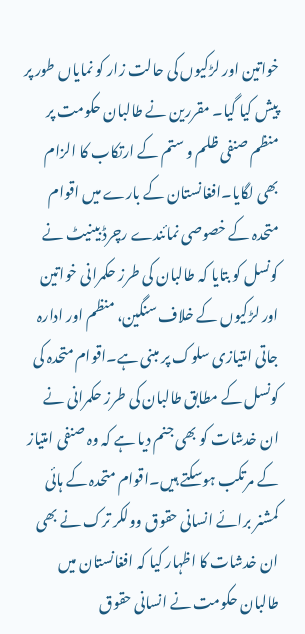خواتین اور لڑکیوں کی حالت زار کو نمایاں طور پر پیش کیا گیا۔ مقررین نے طالبان حکومت پر منظم صنفی ظلم و ستم کے ارتکاب کا الزام بھی لگایا۔افغانستان کے بارے میں اقوام متحدہ کے خصوصی نمائندے رچرڈ بینیٹ نے کونسل کو بتایا کہ طالبان کی طرز حکمرانی خواتین اور لڑکیوں کے خلاف سنگین، منظم اور ادارہ جاتی امتیازی سلوک پر مبنی ہے۔اقوام متحدہ کی کونسل کے مطابق طالبان کی طرز حکمرانی نے ان خدشات کو بھی جنم دیا ہے کہ وہ صنفی امتیاز کے مرتکب ہوسکتے ہیں۔اقوام متحدہ کے ہائی کمشنر برائے انسانی حقوق وولکر ترک نے بھی ان خدشات کا اظہار کیا کہ افغانستان میں طالبان حکومت نے انسانی حقوق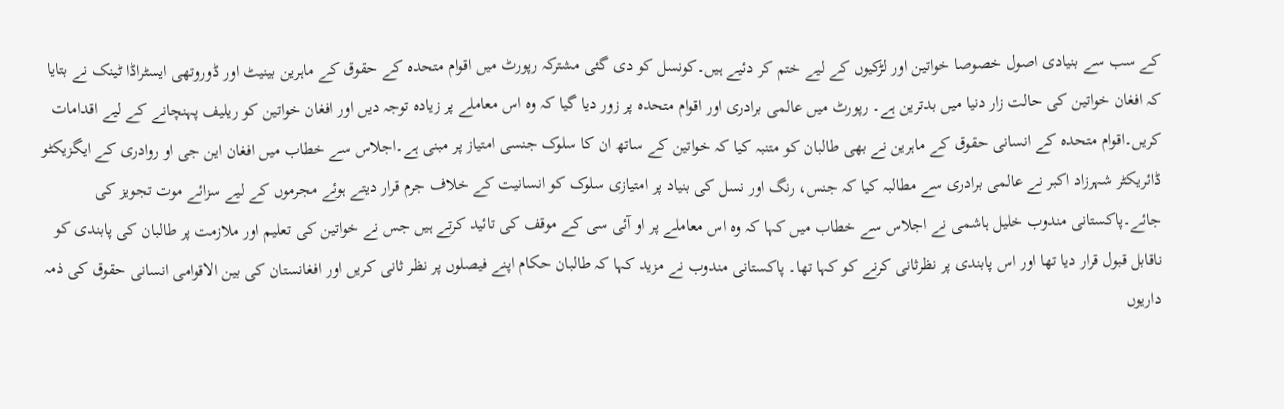کے سب سے بنیادی اصول خصوصا خواتین اور لڑکیوں کے لیے ختم کر دئیے ہیں۔کونسل کو دی گئی مشترکہ رپورٹ میں اقوام متحدہ کے حقوق کے ماہرین بینیٹ اور ڈوروتھی ایسٹراڈا ٹینک نے بتایا کہ افغان خواتین کی حالت زار دنیا میں بدترین ہے۔ رپورٹ میں عالمی برادری اور اقوام متحدہ پر زور دیا گیا کہ وہ اس معاملے پر زیادہ توجہ دیں اور افغان خواتین کو ریلیف پہنچانے کے لیے اقدامات کریں۔اقوام متحدہ کے انسانی حقوق کے ماہرین نے بھی طالبان کو متنبہ کیا کہ خواتین کے ساتھ ان کا سلوک جنسی امتیاز پر مبنی ہے۔اجلاس سے خطاب میں افغان این جی او روادری کے ایگزیکٹو ڈائریکٹر شہرزاد اکبر نے عالمی برادری سے مطالبہ کیا کہ جنس، رنگ اور نسل کی بنیاد پر امتیازی سلوک کو انسانیت کے خلاف جرم قرار دیتے ہوئے مجرموں کے لیے سزائے موت تجویز کی جائے۔پاکستانی مندوب خلیل ہاشمی نے اجلاس سے خطاب میں کہا کہ وہ اس معاملے پر او آئی سی کے موقف کی تائید کرتے ہیں جس نے خواتین کی تعلیم اور ملازمت پر طالبان کی پابندی کو ناقابل قبول قرار دیا تھا اور اس پابندی پر نظرثانی کرنے کو کہا تھا۔ پاکستانی مندوب نے مزید کہا کہ طالبان حکام اپنے فیصلوں پر نظر ثانی کریں اور افغانستان کی بین الاقوامی انسانی حقوق کی ذمہ داریوں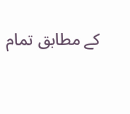کے مطابق تمام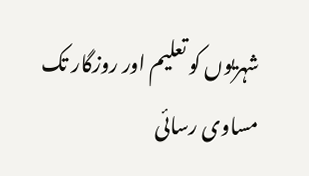شہریوں کو تعلیم اور روزگار تک مساوی رسائی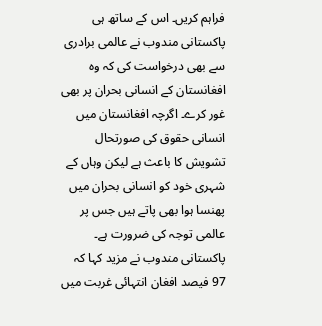فراہم کریں۔ اس کے ساتھ ہی پاکستانی مندوب نے عالمی برادری سے بھی درخواست کی کہ وہ افغانستان کے انسانی بحران پر بھی غور کرے۔ اگرچہ افغانستان میں انسانی حقوق کی صورتحال تشویش کا باعث ہے لیکن وہاں کے شہری خود کو انسانی بحران میں پھنسا ہوا بھی پاتے ہیں جس پر عالمی توجہ کی ضرورت ہے۔ پاکستانی مندوب نے مزید کہا کہ 97 فیصد افغان انتہائی غربت میں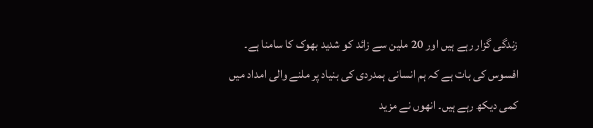زندگی گزار رہے ہیں اور 20 ملین سے زائد کو شدید بھوک کا سامنا ہے۔ افسوس کی بات ہے کہ ہم انسانی ہمدردی کی بنیاد پر ملنے والی امداد میں کمی دیکھ رہے ہیں۔ انھوں نے مزید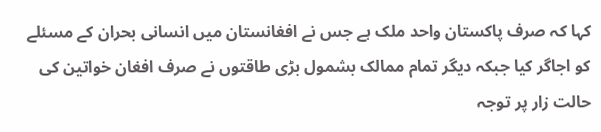کہا کہ صرف پاکستان واحد ملک ہے جس نے افغانستان میں انسانی بحران کے مسئلے کو اجاگر کیا جبکہ دیگر تمام ممالک بشمول بڑی طاقتوں نے صرف افغان خواتین کی حالت زار پر توجہ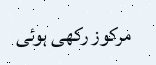مرکوز رکھی ہوئی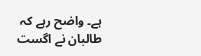ہے۔ واضح رہے کہ طالبان نے اگست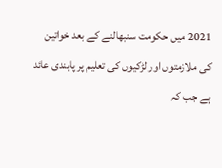2021 میں حکومت سنبھالنے کے بعد خواتین کی ملازمتوں اور لڑکیوں کی تعلیم پر پابندی عائد ہے جب کہ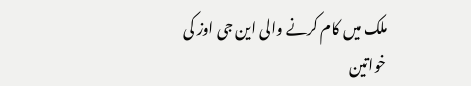ملک میں کام کرنے والی این جی اوز کی خواتین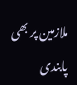ملازمین پر بھی پابندی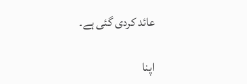عائد کردی گئی ہے۔

اپنا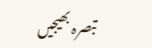تبصرہ بھیجیں